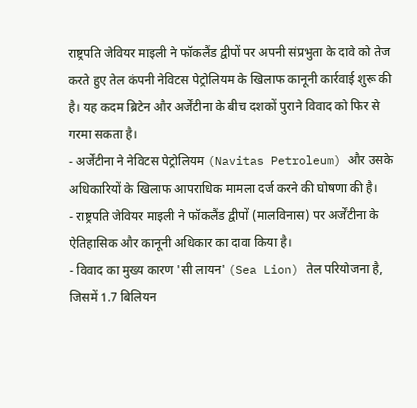राष्ट्रपति जेवियर माइली ने फॉकलैंड द्वीपों पर अपनी संप्रभुता के दावे को तेज करते हुए तेल कंपनी नेविटस पेट्रोलियम के खिलाफ कानूनी कार्रवाई शुरू की है। यह कदम ब्रिटेन और अर्जेंटीना के बीच दशकों पुराने विवाद को फिर से गरमा सकता है।
- अर्जेंटीना ने नेविटस पेट्रोलियम (Navitas Petroleum) और उसके अधिकारियों के खिलाफ आपराधिक मामला दर्ज करने की घोषणा की है।
- राष्ट्रपति जेवियर माइली ने फॉकलैंड द्वीपों (मालविनास) पर अर्जेंटीना के ऐतिहासिक और कानूनी अधिकार का दावा किया है।
- विवाद का मुख्य कारण 'सी लायन' (Sea Lion) तेल परियोजना है, जिसमें 1.7 बिलियन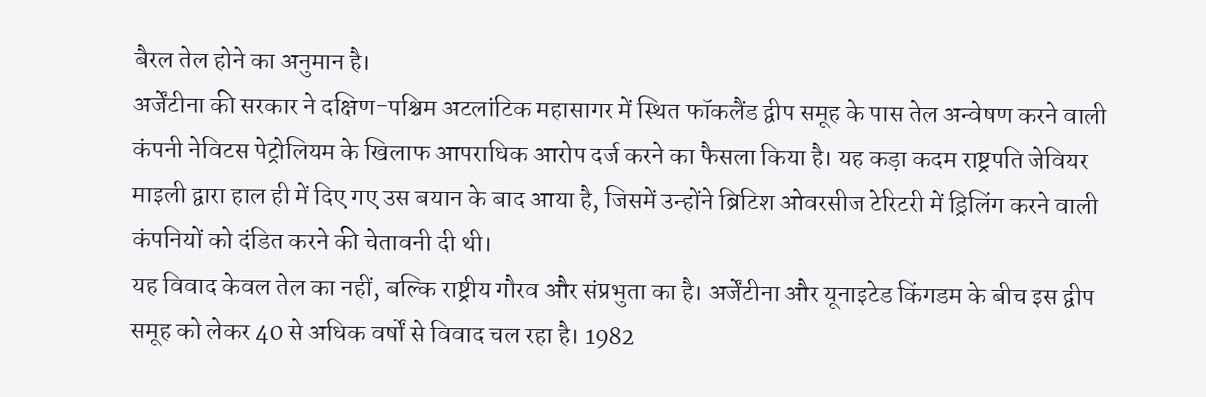बैरल तेल होने का अनुमान है।
अर्जेंटीना की सरकार ने दक्षिण-पश्चिम अटलांटिक महासागर में स्थित फॉकलैंड द्वीप समूह के पास तेल अन्वेषण करने वाली कंपनी नेविटस पेट्रोलियम के खिलाफ आपराधिक आरोप दर्ज करने का फैसला किया है। यह कड़ा कदम राष्ट्रपति जेवियर माइली द्वारा हाल ही में दिए गए उस बयान के बाद आया है, जिसमें उन्होंने ब्रिटिश ओवरसीज टेरिटरी में ड्रिलिंग करने वाली कंपनियों को दंडित करने की चेतावनी दी थी।
यह विवाद केवल तेल का नहीं, बल्कि राष्ट्रीय गौरव और संप्रभुता का है। अर्जेंटीना और यूनाइटेड किंगडम के बीच इस द्वीप समूह को लेकर 40 से अधिक वर्षों से विवाद चल रहा है। 1982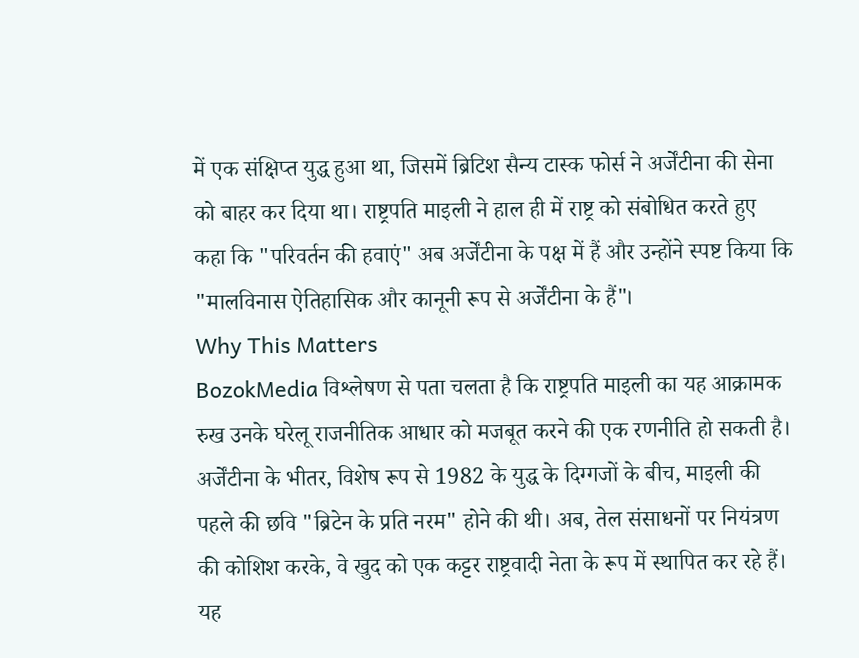में एक संक्षिप्त युद्ध हुआ था, जिसमें ब्रिटिश सैन्य टास्क फोर्स ने अर्जेंटीना की सेना को बाहर कर दिया था। राष्ट्रपति माइली ने हाल ही में राष्ट्र को संबोधित करते हुए कहा कि "परिवर्तन की हवाएं" अब अर्जेंटीना के पक्ष में हैं और उन्होंने स्पष्ट किया कि "मालविनास ऐतिहासिक और कानूनी रूप से अर्जेंटीना के हैं"।
Why This Matters
BozokMedia विश्लेषण से पता चलता है कि राष्ट्रपति माइली का यह आक्रामक रुख उनके घरेलू राजनीतिक आधार को मजबूत करने की एक रणनीति हो सकती है। अर्जेंटीना के भीतर, विशेष रूप से 1982 के युद्ध के दिग्गजों के बीच, माइली की पहले की छवि "ब्रिटेन के प्रति नरम" होने की थी। अब, तेल संसाधनों पर नियंत्रण की कोशिश करके, वे खुद को एक कट्टर राष्ट्रवादी नेता के रूप में स्थापित कर रहे हैं। यह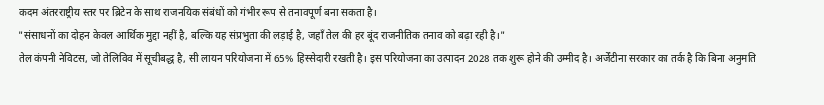कदम अंतरराष्ट्रीय स्तर पर ब्रिटेन के साथ राजनयिक संबंधों को गंभीर रूप से तनावपूर्ण बना सकता है।
"संसाधनों का दोहन केवल आर्थिक मुद्दा नहीं है, बल्कि यह संप्रभुता की लड़ाई है, जहाँ तेल की हर बूंद राजनीतिक तनाव को बढ़ा रही है।"
तेल कंपनी नेविटस, जो तेलिविव में सूचीबद्ध है, सी लायन परियोजना में 65% हिस्सेदारी रखती है। इस परियोजना का उत्पादन 2028 तक शुरू होने की उम्मीद है। अर्जेंटीना सरकार का तर्क है कि बिना अनुमति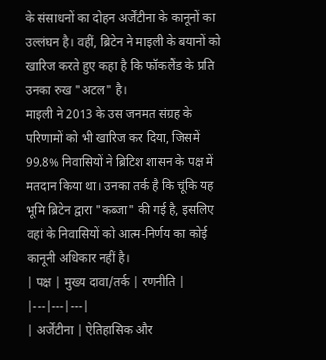के संसाधनों का दोहन अर्जेंटीना के कानूनों का उल्लंघन है। वहीं, ब्रिटेन ने माइली के बयानों को खारिज करते हुए कहा है कि फॉकलैंड के प्रति उनका रुख "अटल" है।
माइली ने 2013 के उस जनमत संग्रह के परिणामों को भी खारिज कर दिया, जिसमें 99.8% निवासियों ने ब्रिटिश शासन के पक्ष में मतदान किया था। उनका तर्क है कि चूंकि यह भूमि ब्रिटेन द्वारा "कब्जा" की गई है, इसलिए वहां के निवासियों को आत्म-निर्णय का कोई कानूनी अधिकार नहीं है।
| पक्ष | मुख्य दावा/तर्क | रणनीति |
|---|---|---|
| अर्जेंटीना | ऐतिहासिक और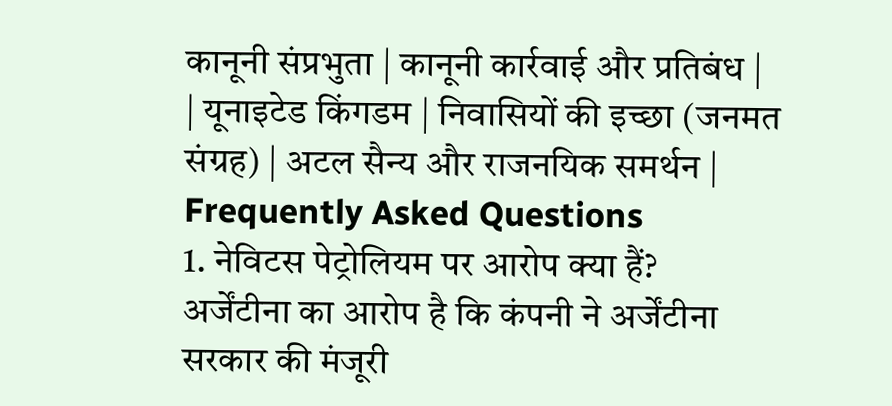कानूनी संप्रभुता | कानूनी कार्रवाई और प्रतिबंध |
| यूनाइटेड किंगडम | निवासियों की इच्छा (जनमत संग्रह) | अटल सैन्य और राजनयिक समर्थन |
Frequently Asked Questions
1. नेविटस पेट्रोलियम पर आरोप क्या हैं?
अर्जेंटीना का आरोप है कि कंपनी ने अर्जेंटीना सरकार की मंजूरी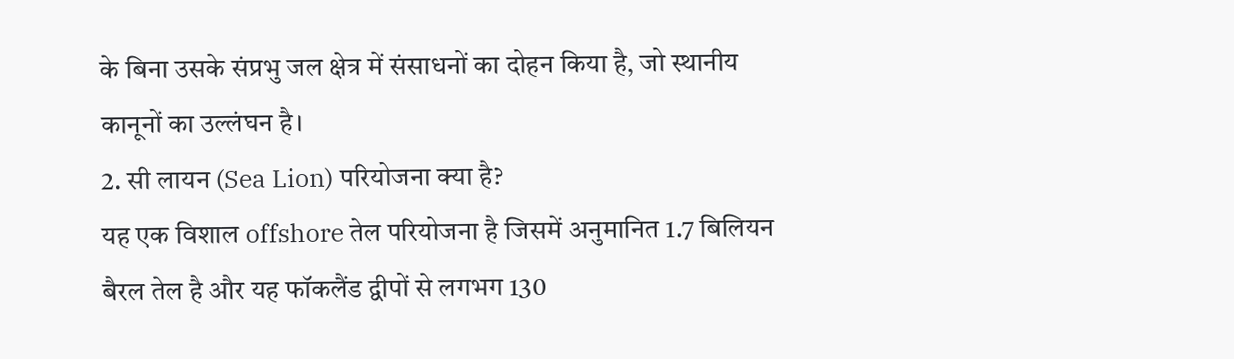के बिना उसके संप्रभु जल क्षेत्र में संसाधनों का दोहन किया है, जो स्थानीय कानूनों का उल्लंघन है।
2. सी लायन (Sea Lion) परियोजना क्या है?
यह एक विशाल offshore तेल परियोजना है जिसमें अनुमानित 1.7 बिलियन बैरल तेल है और यह फॉकलैंड द्वीपों से लगभग 130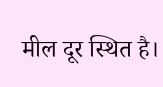मील दूर स्थित है।